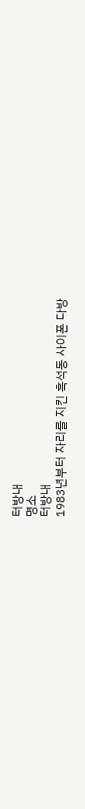터방내
명소
터방내
1983년부터 자리를 지킨 흑석동 사이폰 다방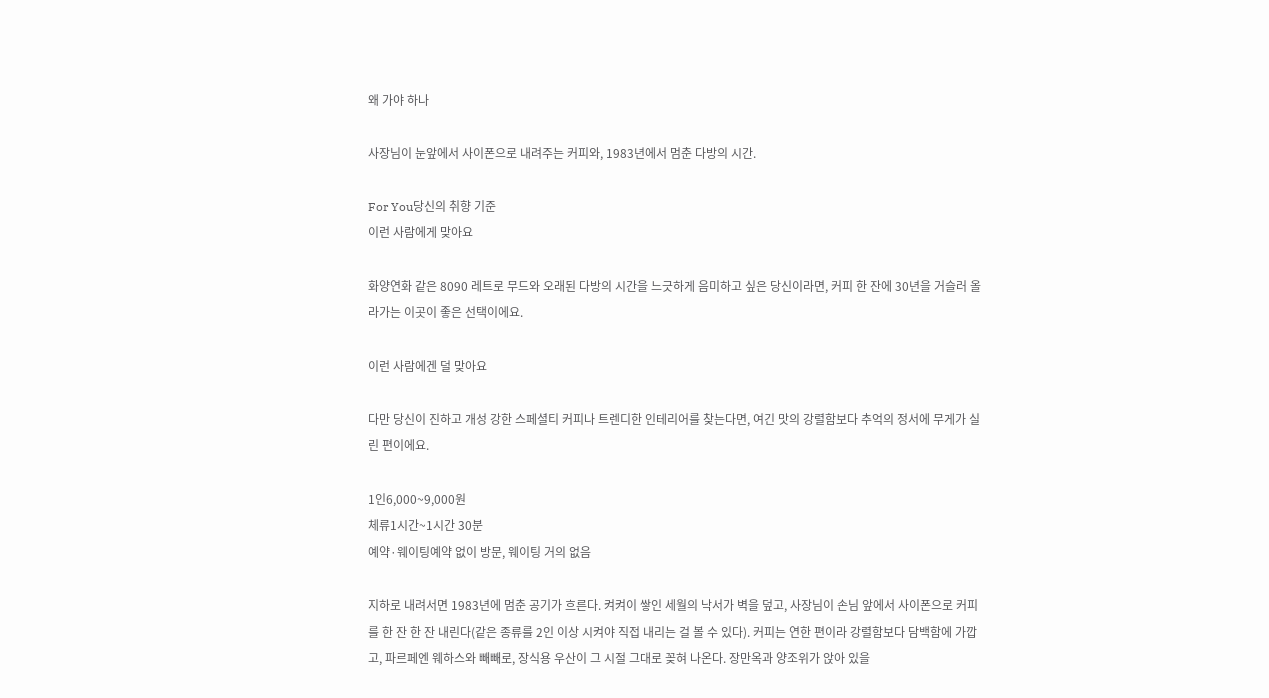왜 가야 하나

사장님이 눈앞에서 사이폰으로 내려주는 커피와, 1983년에서 멈춘 다방의 시간.

For You당신의 취향 기준
이런 사람에게 맞아요

화양연화 같은 8090 레트로 무드와 오래된 다방의 시간을 느긋하게 음미하고 싶은 당신이라면, 커피 한 잔에 30년을 거슬러 올라가는 이곳이 좋은 선택이에요.

이런 사람에겐 덜 맞아요

다만 당신이 진하고 개성 강한 스페셜티 커피나 트렌디한 인테리어를 찾는다면, 여긴 맛의 강렬함보다 추억의 정서에 무게가 실린 편이에요.

1인6,000~9,000원
체류1시간~1시간 30분
예약·웨이팅예약 없이 방문, 웨이팅 거의 없음

지하로 내려서면 1983년에 멈춘 공기가 흐른다. 켜켜이 쌓인 세월의 낙서가 벽을 덮고, 사장님이 손님 앞에서 사이폰으로 커피를 한 잔 한 잔 내린다(같은 종류를 2인 이상 시켜야 직접 내리는 걸 볼 수 있다). 커피는 연한 편이라 강렬함보다 담백함에 가깝고, 파르페엔 웨하스와 빼빼로, 장식용 우산이 그 시절 그대로 꽂혀 나온다. 장만옥과 양조위가 앉아 있을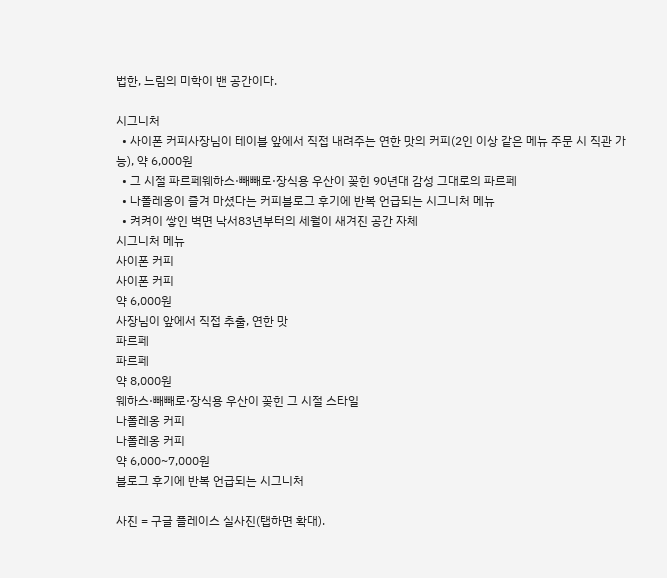법한, 느림의 미학이 밴 공간이다.

시그니처
  • 사이폰 커피사장님이 테이블 앞에서 직접 내려주는 연한 맛의 커피(2인 이상 같은 메뉴 주문 시 직관 가능), 약 6,000원
  • 그 시절 파르페웨하스·빼빼로·장식용 우산이 꽂힌 90년대 감성 그대로의 파르페
  • 나폴레옹이 즐겨 마셨다는 커피블로그 후기에 반복 언급되는 시그니처 메뉴
  • 켜켜이 쌓인 벽면 낙서83년부터의 세월이 새겨진 공간 자체
시그니처 메뉴
사이폰 커피
사이폰 커피
약 6,000원
사장님이 앞에서 직접 추출, 연한 맛
파르페
파르페
약 8,000원
웨하스·빼빼로·장식용 우산이 꽂힌 그 시절 스타일
나폴레옹 커피
나폴레옹 커피
약 6,000~7,000원
블로그 후기에 반복 언급되는 시그니처

사진 = 구글 플레이스 실사진(탭하면 확대).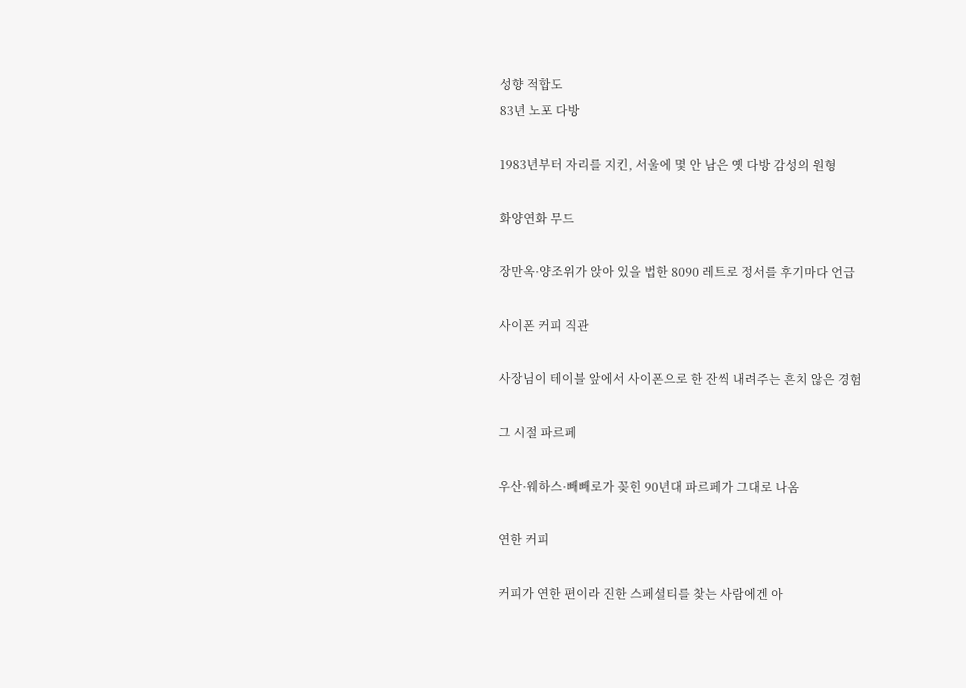성향 적합도
83년 노포 다방

1983년부터 자리를 지킨, 서울에 몇 안 남은 옛 다방 감성의 원형

화양연화 무드

장만옥·양조위가 앉아 있을 법한 8090 레트로 정서를 후기마다 언급

사이폰 커피 직관

사장님이 테이블 앞에서 사이폰으로 한 잔씩 내려주는 흔치 않은 경험

그 시절 파르페

우산·웨하스·빼빼로가 꽂힌 90년대 파르페가 그대로 나옴

연한 커피

커피가 연한 편이라 진한 스페셜티를 찾는 사람에겐 아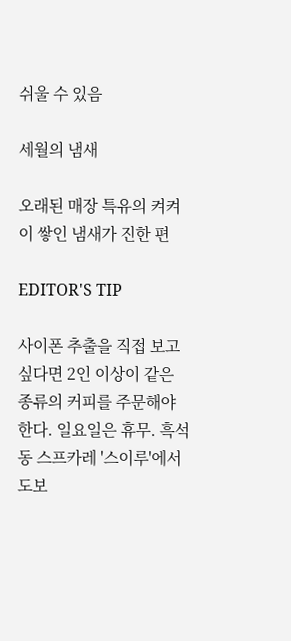쉬울 수 있음

세월의 냄새

오래된 매장 특유의 켜켜이 쌓인 냄새가 진한 편

EDITOR'S TIP

사이폰 추출을 직접 보고 싶다면 2인 이상이 같은 종류의 커피를 주문해야 한다. 일요일은 휴무. 흑석동 스프카레 '스이루'에서 도보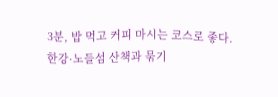3분, 밥 먹고 커피 마시는 코스로 좋다. 한강·노들섬 산책과 묶기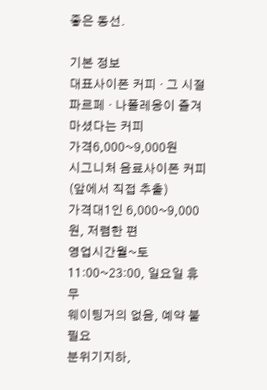좋은 동선.

기본 정보
대표사이폰 커피 · 그 시절 파르페 · 나폴레옹이 즐겨 마셨다는 커피
가격6,000~9,000원
시그니처 음료사이폰 커피 (앞에서 직접 추출)
가격대1인 6,000~9,000원, 저렴한 편
영업시간월~토 11:00~23:00, 일요일 휴무
웨이팅거의 없음, 예약 불필요
분위기지하,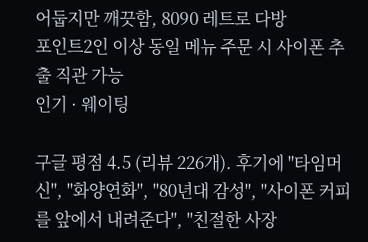어둡지만 깨끗함, 8090 레트로 다방
포인트2인 이상 동일 메뉴 주문 시 사이폰 추출 직관 가능
인기 · 웨이팅

구글 평점 4.5 (리뷰 226개). 후기에 "타임머신", "화양연화", "80년대 감성", "사이폰 커피를 앞에서 내려준다", "친절한 사장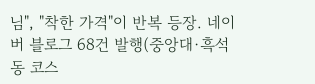님", "착한 가격"이 반복 등장. 네이버 블로그 68건 발행(중앙대·흑석동 코스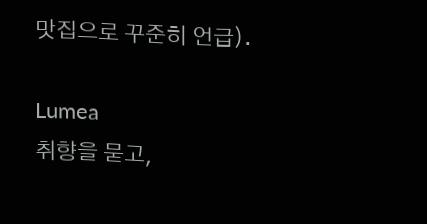맛집으로 꾸준히 언급).

Lumea
취향을 묻고,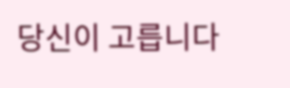당신이 고릅니다